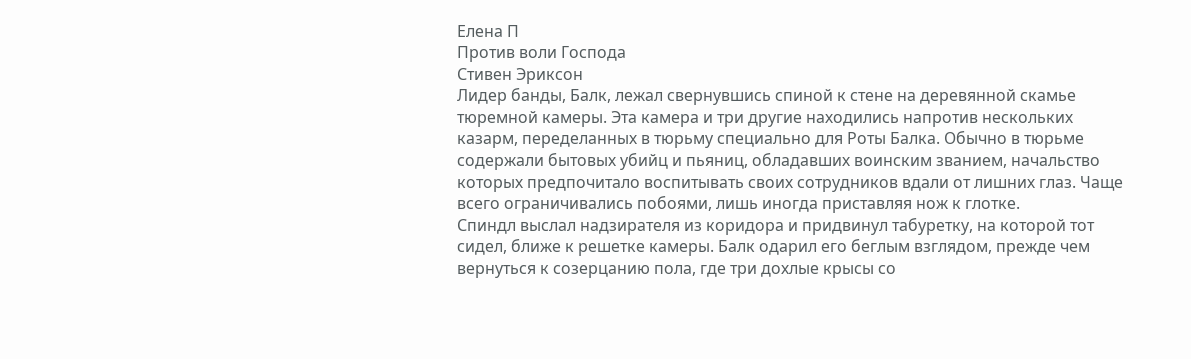Елена П
Против воли Господа
Стивен Эриксон
Лидер банды, Балк, лежал свернувшись спиной к стене на деревянной скамье тюремной камеры. Эта камера и три другие находились напротив нескольких казарм, переделанных в тюрьму специально для Роты Балка. Обычно в тюрьме содержали бытовых убийц и пьяниц, обладавших воинским званием, начальство которых предпочитало воспитывать своих сотрудников вдали от лишних глаз. Чаще всего ограничивались побоями, лишь иногда приставляя нож к глотке.
Спиндл выслал надзирателя из коридора и придвинул табуретку, на которой тот сидел, ближе к решетке камеры. Балк одарил его беглым взглядом, прежде чем вернуться к созерцанию пола, где три дохлые крысы со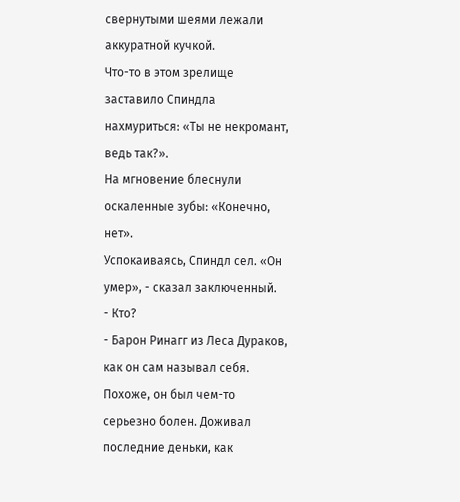свернутыми шеями лежали аккуратной кучкой.
Что-то в этом зрелище заставило Спиндла нахмуриться: «Ты не некромант, ведь так?».
На мгновение блеснули оскаленные зубы: «Конечно, нет».
Успокаиваясь, Спиндл сел. «Он умер», - сказал заключенный.
- Кто?
- Барон Ринагг из Леса Дураков, как он сам называл себя. Похоже, он был чем-то серьезно болен. Доживал последние деньки, как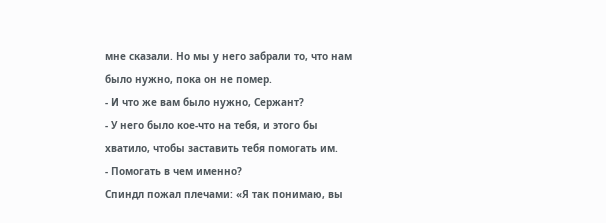мне сказали. Но мы у него забрали то, что нам было нужно, пока он не помер.
- И что же вам было нужно, Сержант?
- У него было кое-что на тебя, и этого бы хватило, чтобы заставить тебя помогать им.
- Помогать в чем именно?
Спиндл пожал плечами: «Я так понимаю, вы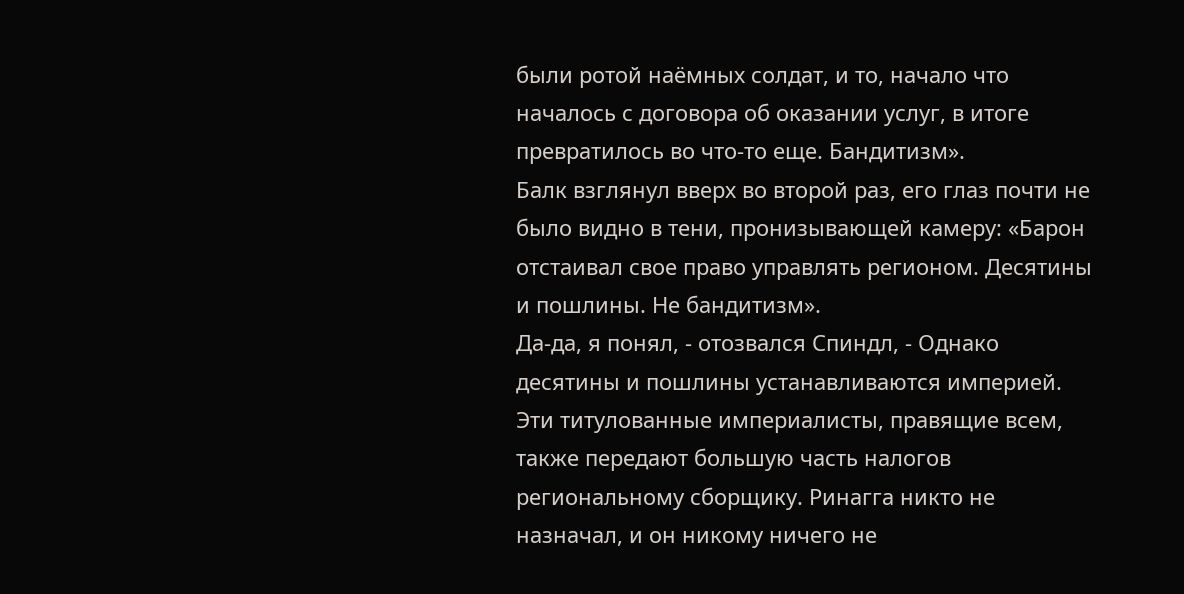были ротой наёмных солдат, и то, начало что началось с договора об оказании услуг, в итоге превратилось во что-то еще. Бандитизм».
Балк взглянул вверх во второй раз, его глаз почти не было видно в тени, пронизывающей камеру: «Барон отстаивал свое право управлять регионом. Десятины и пошлины. Не бандитизм».
Да-да, я понял, - отозвался Спиндл, - Однако десятины и пошлины устанавливаются империей. Эти титулованные империалисты, правящие всем, также передают большую часть налогов региональному сборщику. Ринагга никто не назначал, и он никому ничего не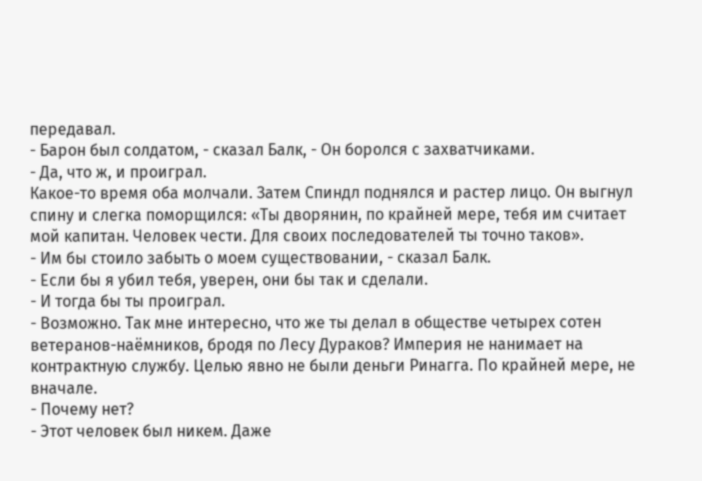передавал.
- Барон был солдатом, - сказал Балк, - Он боролся с захватчиками.
- Да, что ж, и проиграл.
Какое-то время оба молчали. Затем Спиндл поднялся и растер лицо. Он выгнул спину и слегка поморщился: «Ты дворянин, по крайней мере, тебя им считает мой капитан. Человек чести. Для своих последователей ты точно таков».
- Им бы стоило забыть о моем существовании, - сказал Балк.
- Если бы я убил тебя, уверен, они бы так и сделали.
- И тогда бы ты проиграл.
- Возможно. Так мне интересно, что же ты делал в обществе четырех сотен ветеранов-наёмников, бродя по Лесу Дураков? Империя не нанимает на контрактную службу. Целью явно не были деньги Ринагга. По крайней мере, не вначале.
- Почему нет?
- Этот человек был никем. Даже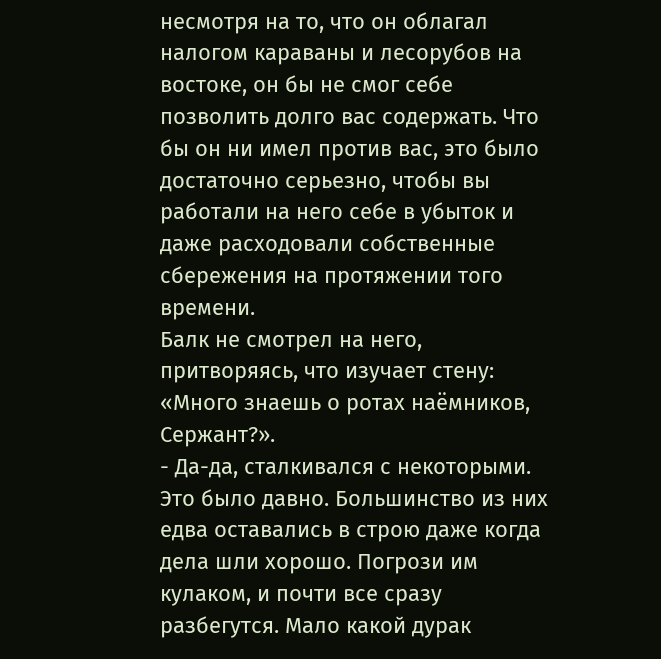несмотря на то, что он облагал налогом караваны и лесорубов на востоке, он бы не смог себе позволить долго вас содержать. Что бы он ни имел против вас, это было достаточно серьезно, чтобы вы работали на него себе в убыток и даже расходовали собственные сбережения на протяжении того времени.
Балк не смотрел на него, притворяясь, что изучает стену: «Много знаешь о ротах наёмников, Сержант?».
- Да-да, сталкивался с некоторыми. Это было давно. Большинство из них едва оставались в строю даже когда дела шли хорошо. Погрози им кулаком, и почти все сразу разбегутся. Мало какой дурак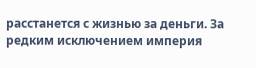расстанется с жизнью за деньги. За редким исключением империя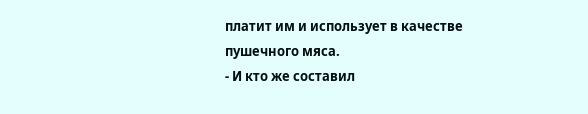платит им и использует в качестве пушечного мяса.
- И кто же составил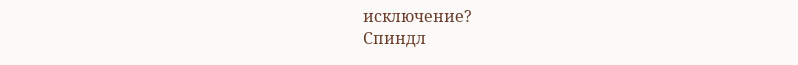исключение?
Спиндл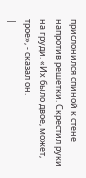прислонился спиной к стене напротив решетки. Скрестил руки на груди. «Их было двое, может, трое», - сказал он.
|